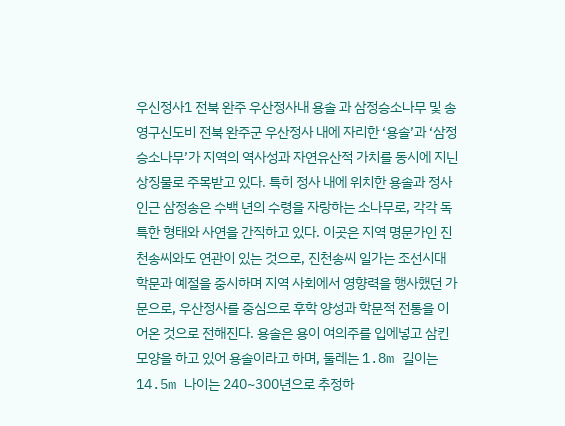우신정사1 전북 완주 우산정사내 용솔 과 삼정승소나무 및 송영구신도비 전북 완주군 우산정사 내에 자리한 ‘용솔’과 ‘삼정승소나무’가 지역의 역사성과 자연유산적 가치를 동시에 지닌 상징물로 주목받고 있다. 특히 정사 내에 위치한 용솔과 정사 인근 삼정송은 수백 년의 수령을 자랑하는 소나무로, 각각 독특한 형태와 사연을 간직하고 있다. 이곳은 지역 명문가인 진천송씨와도 연관이 있는 것으로, 진천송씨 일가는 조선시대 학문과 예절을 중시하며 지역 사회에서 영향력을 행사했던 가문으로, 우산정사를 중심으로 후학 양성과 학문적 전통을 이어온 것으로 전해진다. 용솔은 용이 여의주를 입에넣고 삼킨 모양을 하고 있어 용솔이라고 하며, 둘레는 1.8m 길이는 14.5m 나이는 240~300년으로 추정하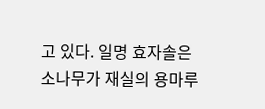고 있다. 일명 효자솔은 소나무가 재실의 용마루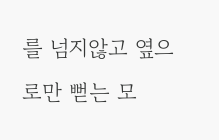를 넘지않고 옆으로만 뻗는 모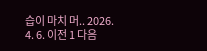습이 마치 머.. 2026. 4. 6. 이전 1 다음